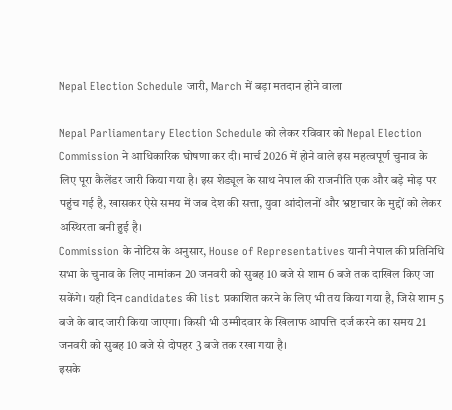Nepal Election Schedule जारी, March में बड़ा मतदान होने वाला

Nepal Parliamentary Election Schedule को लेकर रविवार को Nepal Election Commission ने आधिकारिक घोषणा कर दी। मार्च 2026 में होने वाले इस महत्वपूर्ण चुनाव के लिए पूरा कैलेंडर जारी किया गया है। इस शेड्यूल के साथ नेपाल की राजनीति एक और बड़े मोड़ पर पहुंच गई है, खासकर ऐसे समय में जब देश की सत्ता, युवा आंदोलनों और भ्रष्टाचार के मुद्दों को लेकर अस्थिरता बनी हुई है।
Commission के नोटिस के अनुसार, House of Representatives यानी नेपाल की प्रतिनिधि सभा के चुनाव के लिए नामांकन 20 जनवरी को सुबह 10 बजे से शाम 6 बजे तक दाखिल किए जा सकेंगे। यही दिन candidates की list प्रकाशित करने के लिए भी तय किया गया है, जिसे शाम 5 बजे के बाद जारी किया जाएगा। किसी भी उम्मीदवार के खिलाफ आपत्ति दर्ज करने का समय 21 जनवरी को सुबह 10 बजे से दोपहर 3 बजे तक रखा गया है।
इसके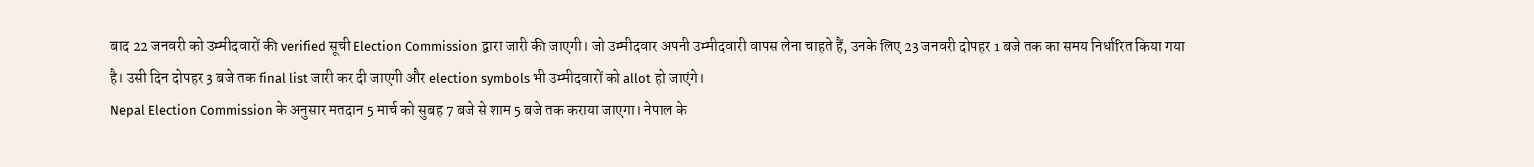बाद 22 जनवरी को उम्मीदवारों की verified सूची Election Commission द्वारा जारी की जाएगी। जो उम्मीदवार अपनी उम्मीदवारी वापस लेना चाहते हैं, उनके लिए 23 जनवरी दोपहर 1 बजे तक का समय निर्धारित किया गया है। उसी दिन दोपहर 3 बजे तक final list जारी कर दी जाएगी और election symbols भी उम्मीदवारों को allot हो जाएंगे।
Nepal Election Commission के अनुसार मतदान 5 मार्च को सुबह 7 बजे से शाम 5 बजे तक कराया जाएगा। नेपाल के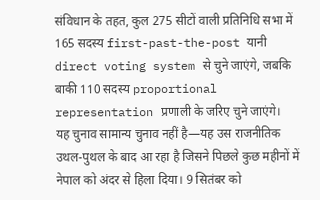संविधान के तहत, कुल 275 सीटों वाली प्रतिनिधि सभा में 165 सदस्य first-past-the-post यानी direct voting system से चुने जाएंगे, जबकि बाकी 110 सदस्य proportional representation प्रणाली के जरिए चुने जाएंगे।
यह चुनाव सामान्य चुनाव नहीं है—यह उस राजनीतिक उथल-पुथल के बाद आ रहा है जिसने पिछले कुछ महीनों में नेपाल को अंदर से हिला दिया। 9 सितंबर को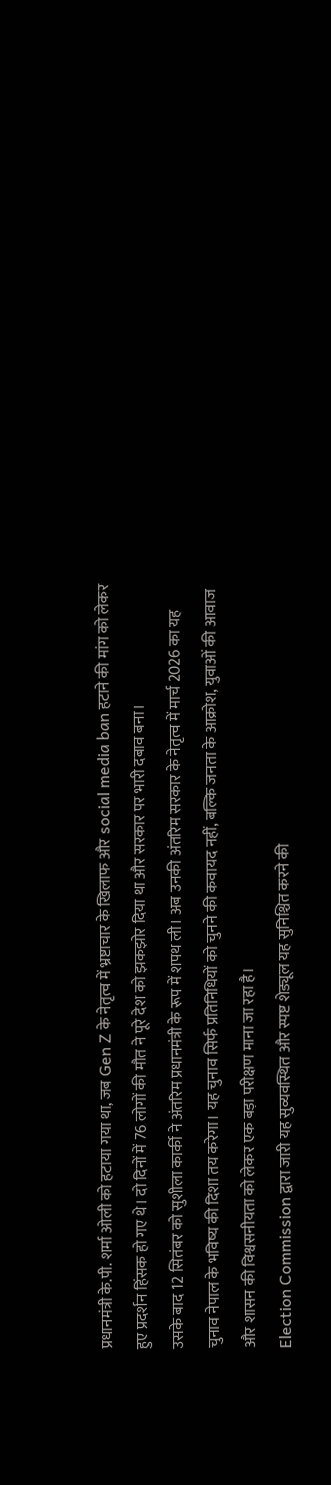प्रधानमंत्री के.पी. शर्मा ओली को हटाया गया था, जब Gen Z के नेतृत्व में भ्रष्टाचार के खिलाफ और social media ban हटाने की मांग को लेकर हुए प्रदर्शन हिंसक हो गए थे। दो दिनों में 76 लोगों की मौत ने पूरे देश को झकझोर दिया था और सरकार पर भारी दबाव बना।
उसके बाद 12 सितंबर को सुशीला कार्की ने अंतरिम प्रधानमंत्री के रूप में शपथ ली। अब उनकी अंतरिम सरकार के नेतृत्व में मार्च 2026 का यह चुनाव नेपाल के भविष्य की दिशा तय करेगा। यह चुनाव सिर्फ प्रतिनिधियों को चुनने की कवायद नहीं, बल्कि जनता के आक्रोश, युवाओं की आवाज और शासन की विश्वसनीयता को लेकर एक बड़ा परीक्षण माना जा रहा है।
Election Commission द्वारा जारी यह सुव्यवस्थित और स्पष्ट शेड्यूल यह सुनिश्चित करने की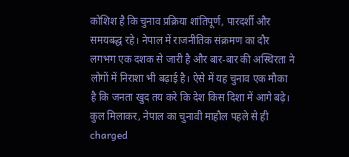कोशिश है कि चुनाव प्रक्रिया शांतिपूर्ण, पारदर्शी और समयबद्ध रहे। नेपाल में राजनीतिक संक्रमण का दौर लगभग एक दशक से जारी है और बार-बार की अस्थिरता ने लोगों में निराशा भी बढ़ाई है। ऐसे में यह चुनाव एक मौका है कि जनता खुद तय करे कि देश किस दिशा में आगे बढ़े।
कुल मिलाकर, नेपाल का चुनावी माहौल पहले से ही charged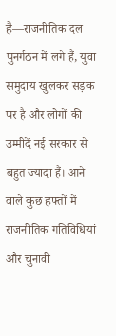है—राजनीतिक दल पुनर्गठन में लगे हैं, युवा समुदाय खुलकर सड़क पर है और लोगों की उम्मीदें नई सरकार से बहुत ज्यादा हैं। आने वाले कुछ हफ्तों में राजनीतिक गतिविधियां और चुनावी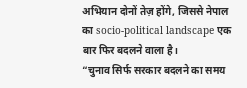अभियान दोनों तेज़ होंगे, जिससे नेपाल का socio-political landscape एक बार फिर बदलने वाला है।
“चुनाव सिर्फ सरकार बदलने का समय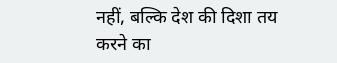नहीं, बल्कि देश की दिशा तय करने का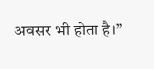अवसर भी होता है।”